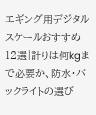エギング用デジタルスケールおすすめ12選|計りは何kgまで必要か、防水・バックライトの選び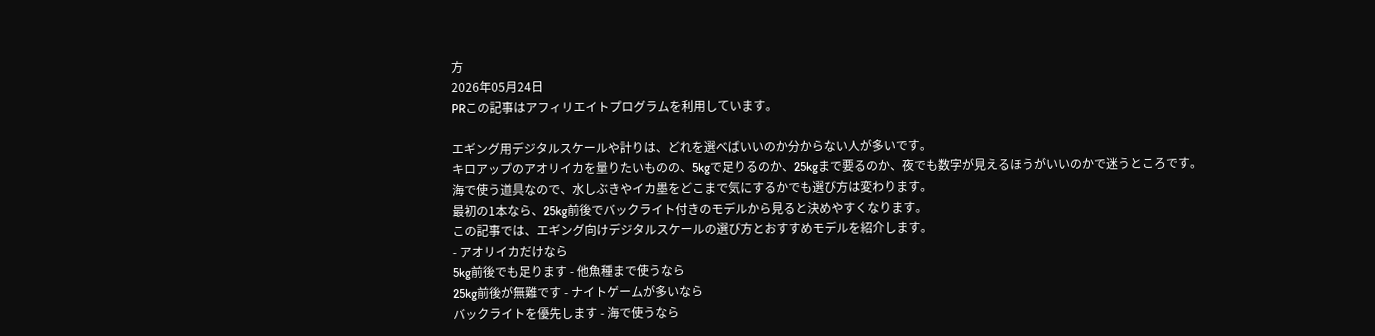方
2026年05月24日
PRこの記事はアフィリエイトプログラムを利用しています。

エギング用デジタルスケールや計りは、どれを選べばいいのか分からない人が多いです。
キロアップのアオリイカを量りたいものの、5kgで足りるのか、25kgまで要るのか、夜でも数字が見えるほうがいいのかで迷うところです。
海で使う道具なので、水しぶきやイカ墨をどこまで気にするかでも選び方は変わります。
最初の1本なら、25kg前後でバックライト付きのモデルから見ると決めやすくなります。
この記事では、エギング向けデジタルスケールの選び方とおすすめモデルを紹介します。
- アオリイカだけなら
5kg前後でも足ります - 他魚種まで使うなら
25kg前後が無難です - ナイトゲームが多いなら
バックライトを優先します - 海で使うなら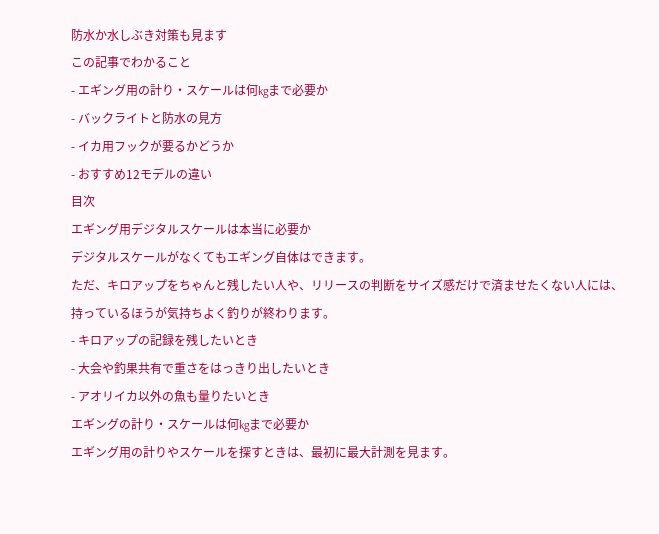防水か水しぶき対策も見ます
この記事でわかること
- エギング用の計り・スケールは何kgまで必要か
- バックライトと防水の見方
- イカ用フックが要るかどうか
- おすすめ12モデルの違い
目次
エギング用デジタルスケールは本当に必要か
デジタルスケールがなくてもエギング自体はできます。
ただ、キロアップをちゃんと残したい人や、リリースの判断をサイズ感だけで済ませたくない人には、持っているほうが気持ちよく釣りが終わります。
- キロアップの記録を残したいとき
- 大会や釣果共有で重さをはっきり出したいとき
- アオリイカ以外の魚も量りたいとき
エギングの計り・スケールは何kgまで必要か
エギング用の計りやスケールを探すときは、最初に最大計測を見ます。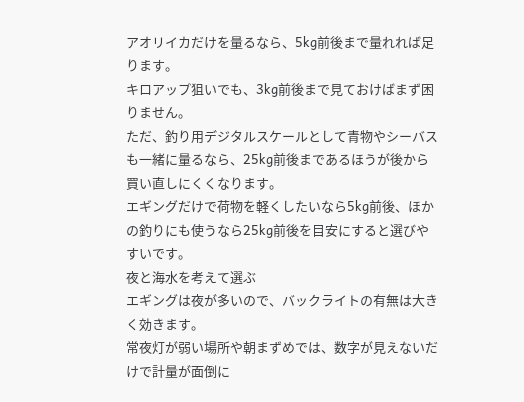アオリイカだけを量るなら、5kg前後まで量れれば足ります。
キロアップ狙いでも、3kg前後まで見ておけばまず困りません。
ただ、釣り用デジタルスケールとして青物やシーバスも一緒に量るなら、25kg前後まであるほうが後から買い直しにくくなります。
エギングだけで荷物を軽くしたいなら5kg前後、ほかの釣りにも使うなら25kg前後を目安にすると選びやすいです。
夜と海水を考えて選ぶ
エギングは夜が多いので、バックライトの有無は大きく効きます。
常夜灯が弱い場所や朝まずめでは、数字が見えないだけで計量が面倒に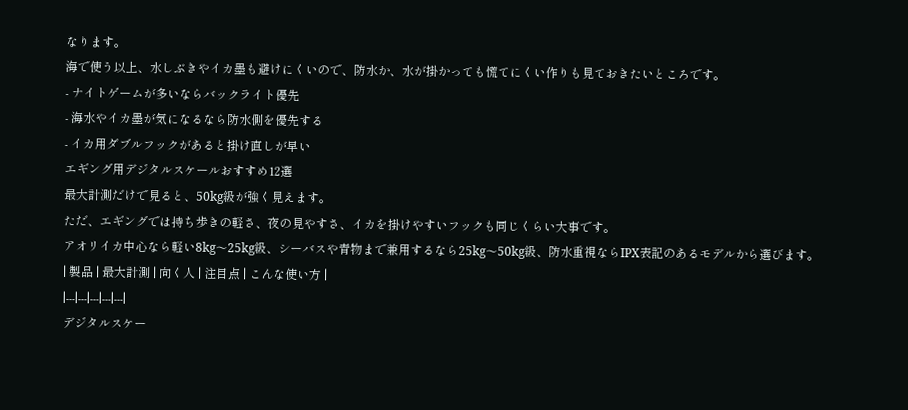なります。
海で使う以上、水しぶきやイカ墨も避けにくいので、防水か、水が掛かっても慌てにくい作りも見ておきたいところです。
- ナイトゲームが多いならバックライト優先
- 海水やイカ墨が気になるなら防水側を優先する
- イカ用ダブルフックがあると掛け直しが早い
エギング用デジタルスケールおすすめ12選
最大計測だけで見ると、50kg級が強く見えます。
ただ、エギングでは持ち歩きの軽さ、夜の見やすさ、イカを掛けやすいフックも同じくらい大事です。
アオリイカ中心なら軽い8kg〜25kg級、シーバスや青物まで兼用するなら25kg〜50kg級、防水重視ならIPX表記のあるモデルから選びます。
| 製品 | 最大計測 | 向く人 | 注目点 | こんな使い方 |
|---|---|---|---|---|
デジタルスケー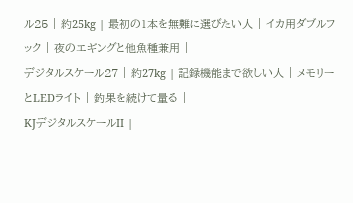ル25 | 約25kg | 最初の1本を無難に選びたい人 | イカ用ダブルフック | 夜のエギングと他魚種兼用 |
デジタルスケール27 | 約27kg | 記録機能まで欲しい人 | メモリーとLEDライト | 釣果を続けて量る |
KJデジタルスケールII |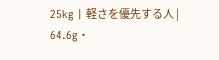25kg | 軽さを優先する人 | 64.6g・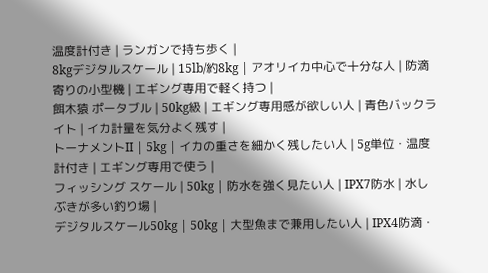温度計付き | ランガンで持ち歩く |
8kgデジタルスケール | 15lb/約8kg | アオリイカ中心で十分な人 | 防滴寄りの小型機 | エギング専用で軽く持つ |
餌木猿 ポータブル | 50kg級 | エギング専用感が欲しい人 | 青色バックライト | イカ計量を気分よく残す |
トーナメントII | 5kg | イカの重さを細かく残したい人 | 5g単位・温度計付き | エギング専用で使う |
フィッシング スケール | 50kg | 防水を強く見たい人 | IPX7防水 | 水しぶきが多い釣り場 |
デジタルスケール50kg | 50kg | 大型魚まで兼用したい人 | IPX4防滴・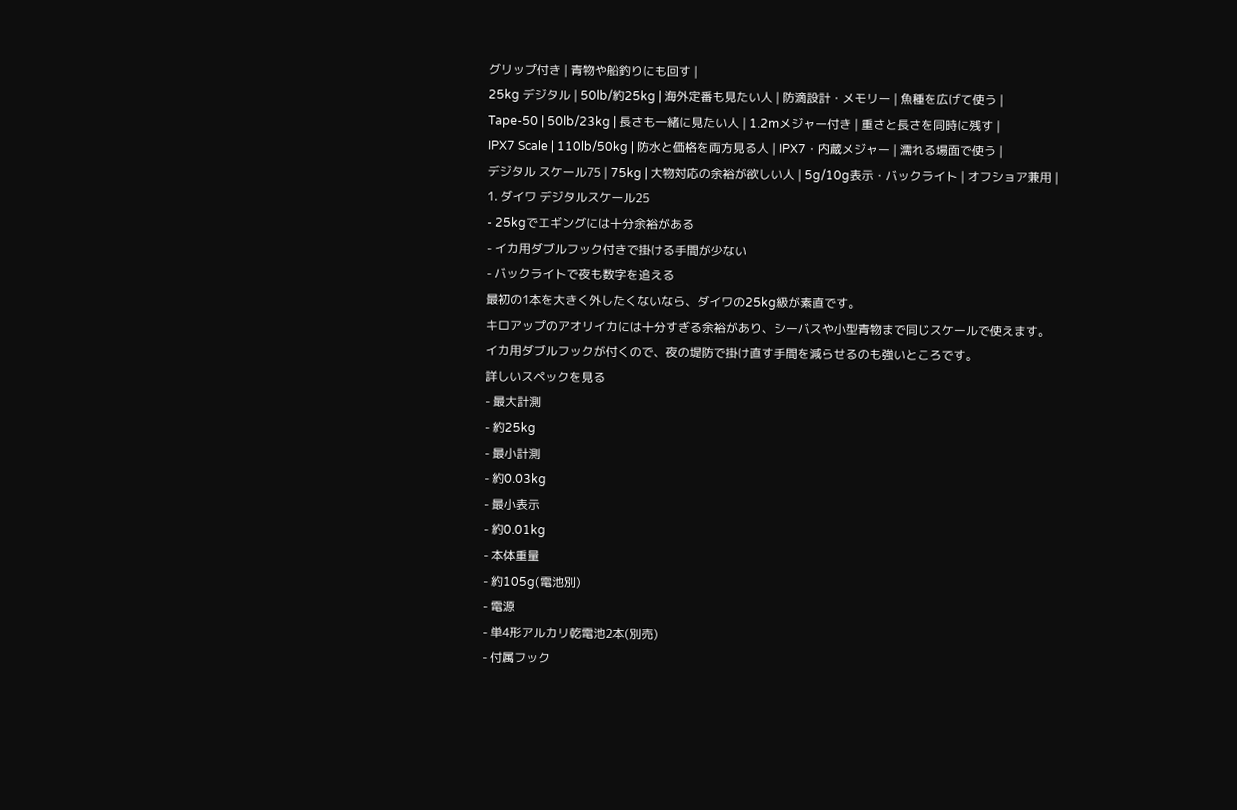グリップ付き | 青物や船釣りにも回す |
25kg デジタル | 50lb/約25kg | 海外定番も見たい人 | 防滴設計・メモリー | 魚種を広げて使う |
Tape-50 | 50lb/23kg | 長さも一緒に見たい人 | 1.2mメジャー付き | 重さと長さを同時に残す |
IPX7 Scale | 110lb/50kg | 防水と価格を両方見る人 | IPX7・内蔵メジャー | 濡れる場面で使う |
デジタル スケール75 | 75kg | 大物対応の余裕が欲しい人 | 5g/10g表示・バックライト | オフショア兼用 |
1. ダイワ デジタルスケール25
- 25kgでエギングには十分余裕がある
- イカ用ダブルフック付きで掛ける手間が少ない
- バックライトで夜も数字を追える
最初の1本を大きく外したくないなら、ダイワの25kg級が素直です。
キロアップのアオリイカには十分すぎる余裕があり、シーバスや小型青物まで同じスケールで使えます。
イカ用ダブルフックが付くので、夜の堤防で掛け直す手間を減らせるのも強いところです。
詳しいスペックを見る
- 最大計測
- 約25kg
- 最小計測
- 約0.03kg
- 最小表示
- 約0.01kg
- 本体重量
- 約105g(電池別)
- 電源
- 単4形アルカリ乾電池2本(別売)
- 付属フック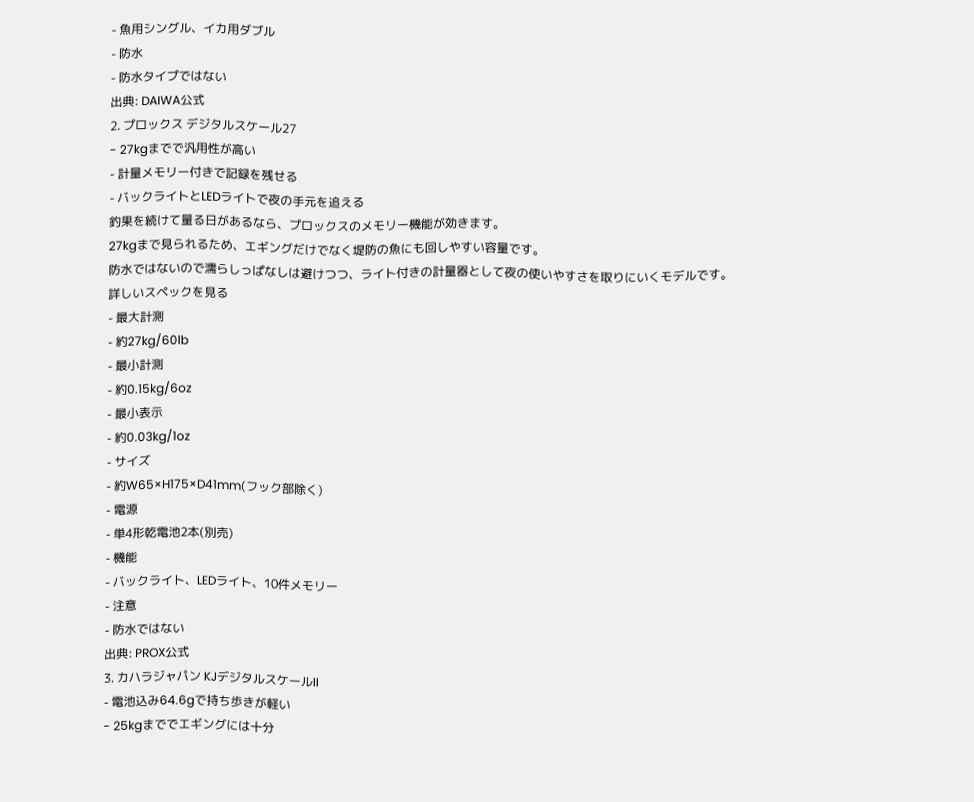- 魚用シングル、イカ用ダブル
- 防水
- 防水タイプではない
出典: DAIWA公式
2. プロックス デジタルスケール27
- 27kgまでで汎用性が高い
- 計量メモリー付きで記録を残せる
- バックライトとLEDライトで夜の手元を追える
釣果を続けて量る日があるなら、プロックスのメモリー機能が効きます。
27kgまで見られるため、エギングだけでなく堤防の魚にも回しやすい容量です。
防水ではないので濡らしっぱなしは避けつつ、ライト付きの計量器として夜の使いやすさを取りにいくモデルです。
詳しいスペックを見る
- 最大計測
- 約27kg/60lb
- 最小計測
- 約0.15kg/6oz
- 最小表示
- 約0.03kg/1oz
- サイズ
- 約W65×H175×D41mm(フック部除く)
- 電源
- 単4形乾電池2本(別売)
- 機能
- バックライト、LEDライト、10件メモリー
- 注意
- 防水ではない
出典: PROX公式
3. カハラジャパン KJデジタルスケールII
- 電池込み64.6gで持ち歩きが軽い
- 25kgまででエギングには十分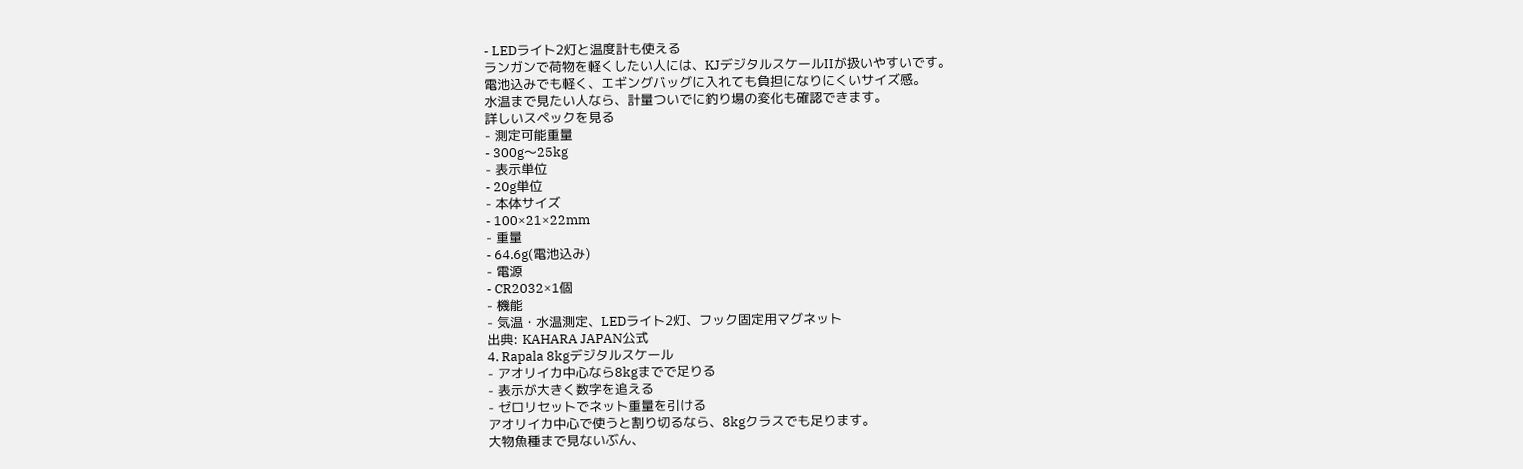- LEDライト2灯と温度計も使える
ランガンで荷物を軽くしたい人には、KJデジタルスケールIIが扱いやすいです。
電池込みでも軽く、エギングバッグに入れても負担になりにくいサイズ感。
水温まで見たい人なら、計量ついでに釣り場の変化も確認できます。
詳しいスペックを見る
- 測定可能重量
- 300g〜25kg
- 表示単位
- 20g単位
- 本体サイズ
- 100×21×22mm
- 重量
- 64.6g(電池込み)
- 電源
- CR2032×1個
- 機能
- 気温・水温測定、LEDライト2灯、フック固定用マグネット
出典: KAHARA JAPAN公式
4. Rapala 8kgデジタルスケール
- アオリイカ中心なら8kgまでで足りる
- 表示が大きく数字を追える
- ゼロリセットでネット重量を引ける
アオリイカ中心で使うと割り切るなら、8kgクラスでも足ります。
大物魚種まで見ないぶん、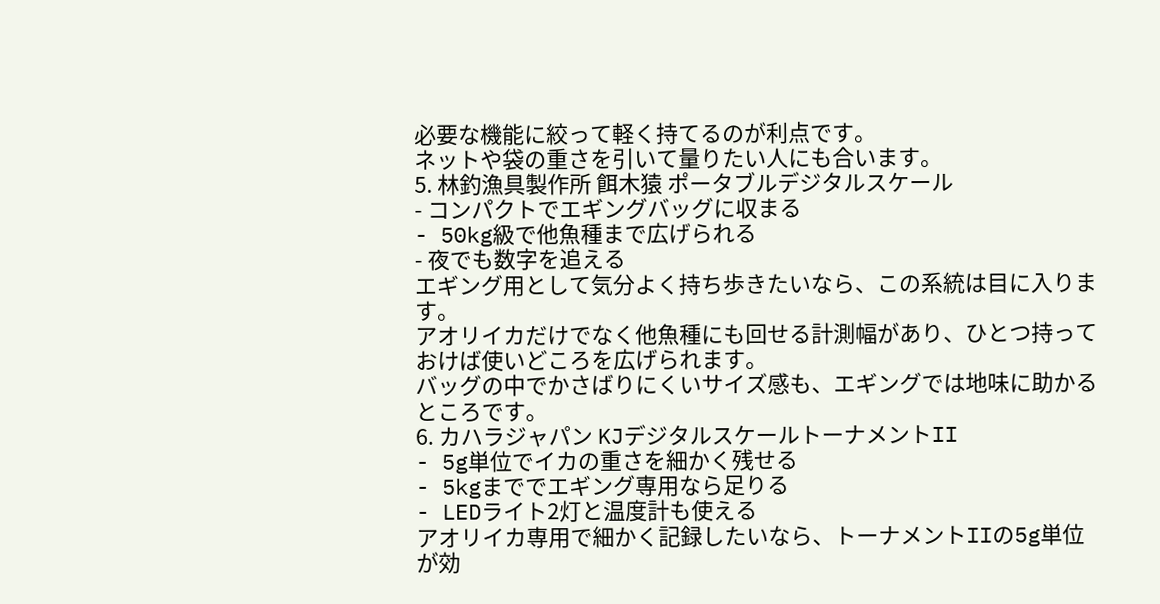必要な機能に絞って軽く持てるのが利点です。
ネットや袋の重さを引いて量りたい人にも合います。
5. 林釣漁具製作所 餌木猿 ポータブルデジタルスケール
- コンパクトでエギングバッグに収まる
- 50kg級で他魚種まで広げられる
- 夜でも数字を追える
エギング用として気分よく持ち歩きたいなら、この系統は目に入ります。
アオリイカだけでなく他魚種にも回せる計測幅があり、ひとつ持っておけば使いどころを広げられます。
バッグの中でかさばりにくいサイズ感も、エギングでは地味に助かるところです。
6. カハラジャパン KJデジタルスケールトーナメントII
- 5g単位でイカの重さを細かく残せる
- 5kgまででエギング専用なら足りる
- LEDライト2灯と温度計も使える
アオリイカ専用で細かく記録したいなら、トーナメントIIの5g単位が効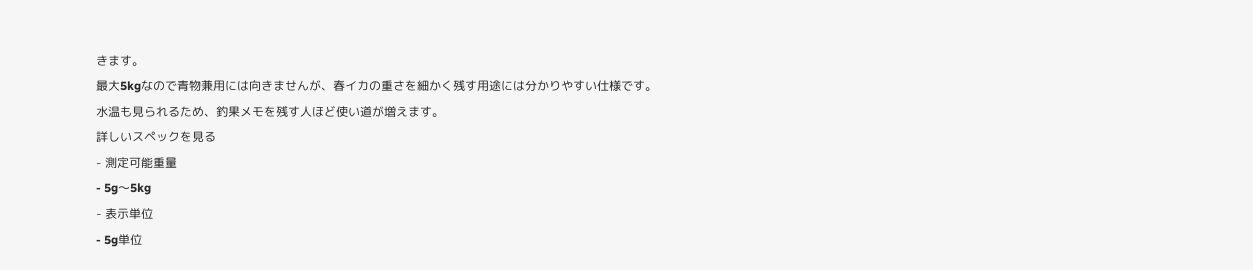きます。
最大5kgなので青物兼用には向きませんが、春イカの重さを細かく残す用途には分かりやすい仕様です。
水温も見られるため、釣果メモを残す人ほど使い道が増えます。
詳しいスペックを見る
- 測定可能重量
- 5g〜5kg
- 表示単位
- 5g単位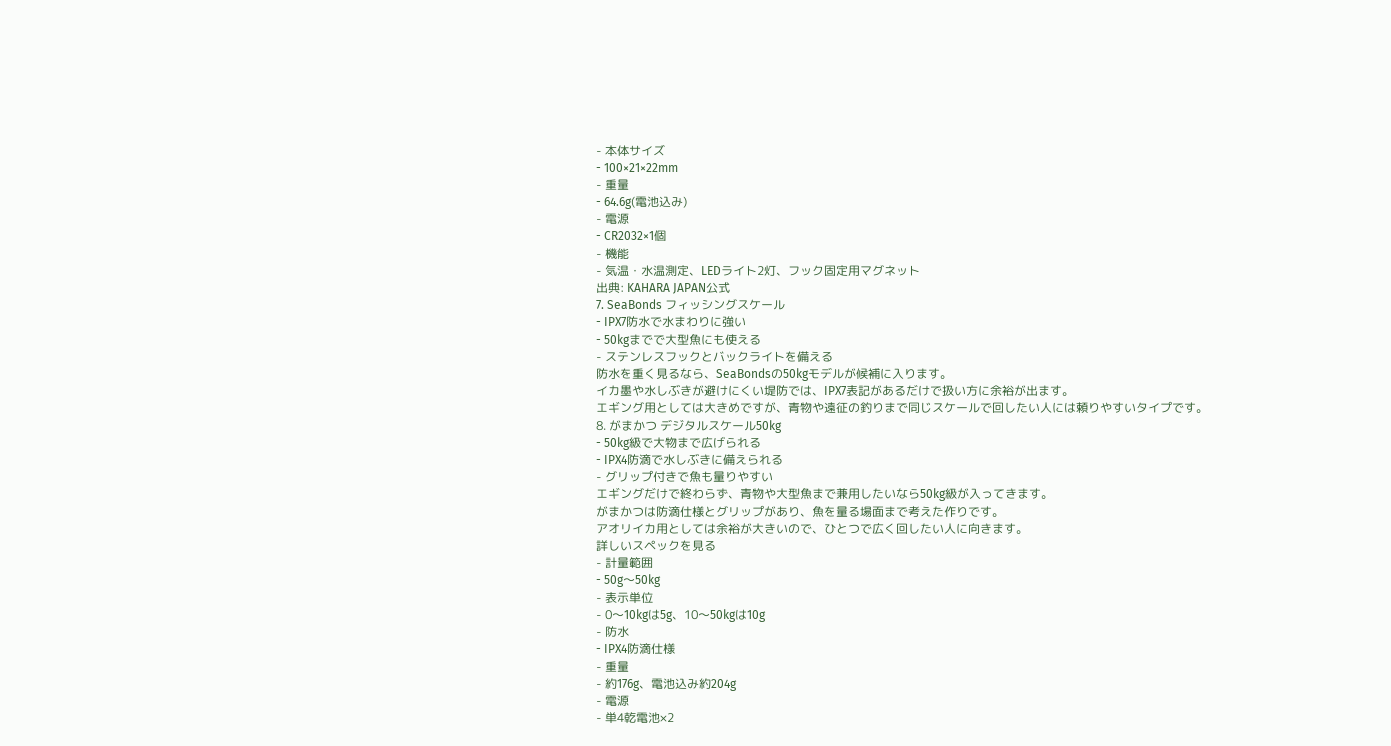- 本体サイズ
- 100×21×22mm
- 重量
- 64.6g(電池込み)
- 電源
- CR2032×1個
- 機能
- 気温・水温測定、LEDライト2灯、フック固定用マグネット
出典: KAHARA JAPAN公式
7. SeaBonds フィッシングスケール
- IPX7防水で水まわりに強い
- 50kgまでで大型魚にも使える
- ステンレスフックとバックライトを備える
防水を重く見るなら、SeaBondsの50kgモデルが候補に入ります。
イカ墨や水しぶきが避けにくい堤防では、IPX7表記があるだけで扱い方に余裕が出ます。
エギング用としては大きめですが、青物や遠征の釣りまで同じスケールで回したい人には頼りやすいタイプです。
8. がまかつ デジタルスケール50kg
- 50kg級で大物まで広げられる
- IPX4防滴で水しぶきに備えられる
- グリップ付きで魚も量りやすい
エギングだけで終わらず、青物や大型魚まで兼用したいなら50kg級が入ってきます。
がまかつは防滴仕様とグリップがあり、魚を量る場面まで考えた作りです。
アオリイカ用としては余裕が大きいので、ひとつで広く回したい人に向きます。
詳しいスペックを見る
- 計量範囲
- 50g〜50kg
- 表示単位
- 0〜10kgは5g、10〜50kgは10g
- 防水
- IPX4防滴仕様
- 重量
- 約176g、電池込み約204g
- 電源
- 単4乾電池×2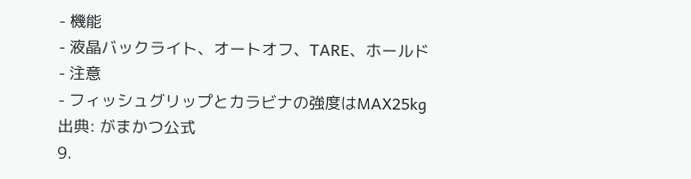- 機能
- 液晶バックライト、オートオフ、TARE、ホールド
- 注意
- フィッシュグリップとカラビナの強度はMAX25kg
出典: がまかつ公式
9.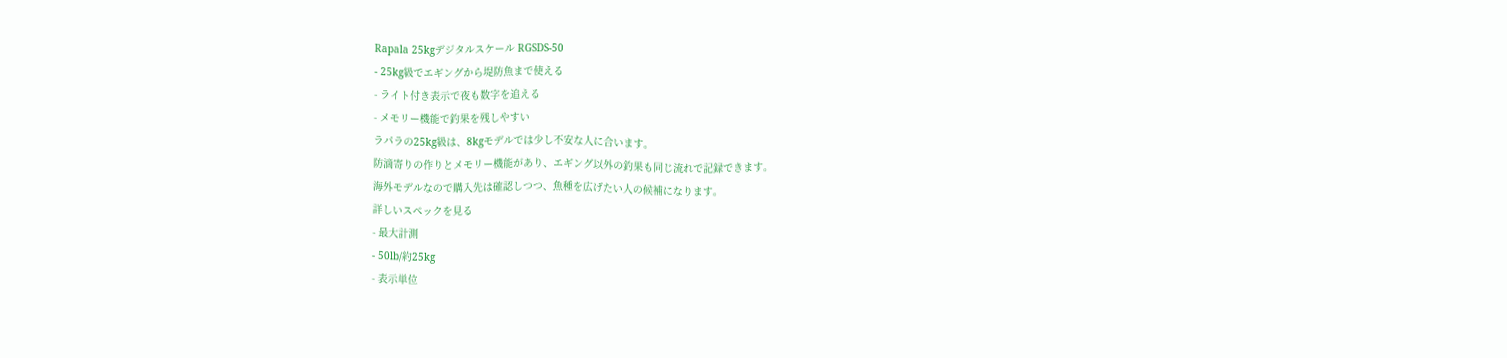Rapala 25kgデジタルスケール RGSDS-50
- 25kg級でエギングから堤防魚まで使える
- ライト付き表示で夜も数字を追える
- メモリー機能で釣果を残しやすい
ラパラの25kg級は、8kgモデルでは少し不安な人に合います。
防滴寄りの作りとメモリー機能があり、エギング以外の釣果も同じ流れで記録できます。
海外モデルなので購入先は確認しつつ、魚種を広げたい人の候補になります。
詳しいスペックを見る
- 最大計測
- 50lb/約25kg
- 表示単位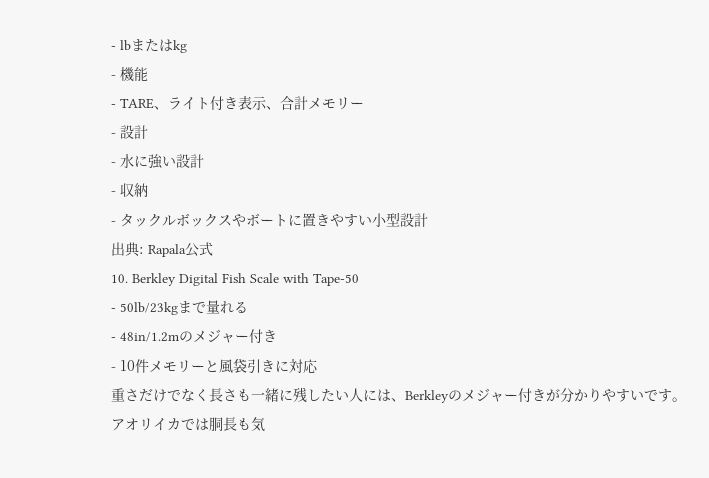- lbまたはkg
- 機能
- TARE、ライト付き表示、合計メモリー
- 設計
- 水に強い設計
- 収納
- タックルボックスやボートに置きやすい小型設計
出典: Rapala公式
10. Berkley Digital Fish Scale with Tape-50
- 50lb/23kgまで量れる
- 48in/1.2mのメジャー付き
- 10件メモリーと風袋引きに対応
重さだけでなく長さも一緒に残したい人には、Berkleyのメジャー付きが分かりやすいです。
アオリイカでは胴長も気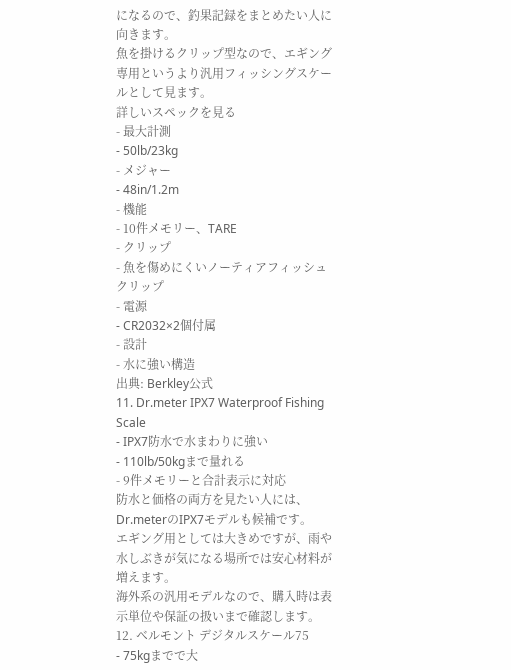になるので、釣果記録をまとめたい人に向きます。
魚を掛けるクリップ型なので、エギング専用というより汎用フィッシングスケールとして見ます。
詳しいスペックを見る
- 最大計測
- 50lb/23kg
- メジャー
- 48in/1.2m
- 機能
- 10件メモリー、TARE
- クリップ
- 魚を傷めにくいノーティアフィッシュクリップ
- 電源
- CR2032×2個付属
- 設計
- 水に強い構造
出典: Berkley公式
11. Dr.meter IPX7 Waterproof Fishing Scale
- IPX7防水で水まわりに強い
- 110lb/50kgまで量れる
- 9件メモリーと合計表示に対応
防水と価格の両方を見たい人には、Dr.meterのIPX7モデルも候補です。
エギング用としては大きめですが、雨や水しぶきが気になる場所では安心材料が増えます。
海外系の汎用モデルなので、購入時は表示単位や保証の扱いまで確認します。
12. ベルモント デジタルスケール75
- 75kgまでで大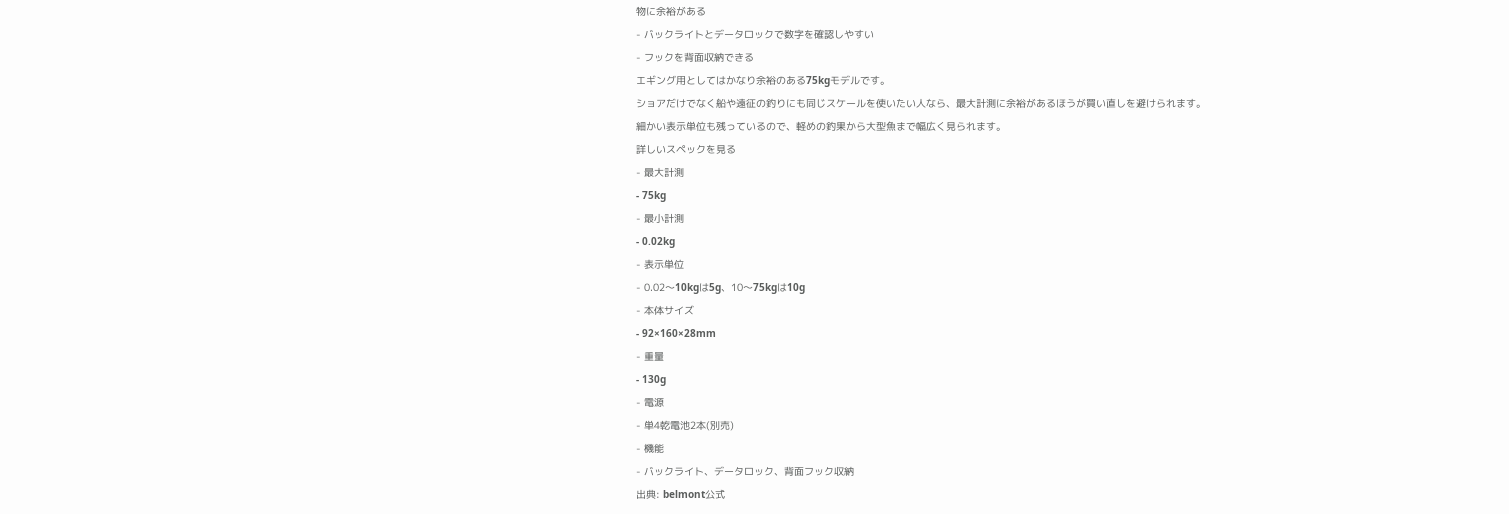物に余裕がある
- バックライトとデータロックで数字を確認しやすい
- フックを背面収納できる
エギング用としてはかなり余裕のある75kgモデルです。
ショアだけでなく船や遠征の釣りにも同じスケールを使いたい人なら、最大計測に余裕があるほうが買い直しを避けられます。
細かい表示単位も残っているので、軽めの釣果から大型魚まで幅広く見られます。
詳しいスペックを見る
- 最大計測
- 75kg
- 最小計測
- 0.02kg
- 表示単位
- 0.02〜10kgは5g、10〜75kgは10g
- 本体サイズ
- 92×160×28mm
- 重量
- 130g
- 電源
- 単4乾電池2本(別売)
- 機能
- バックライト、データロック、背面フック収納
出典: belmont公式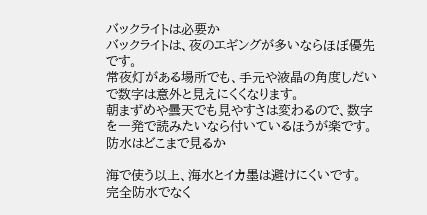バックライトは必要か
バックライトは、夜のエギングが多いならほぼ優先です。
常夜灯がある場所でも、手元や液晶の角度しだいで数字は意外と見えにくくなります。
朝まずめや曇天でも見やすさは変わるので、数字を一発で読みたいなら付いているほうが楽です。
防水はどこまで見るか

海で使う以上、海水とイカ墨は避けにくいです。
完全防水でなく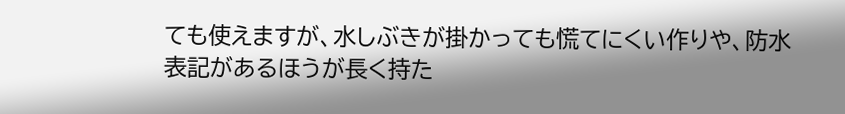ても使えますが、水しぶきが掛かっても慌てにくい作りや、防水表記があるほうが長く持た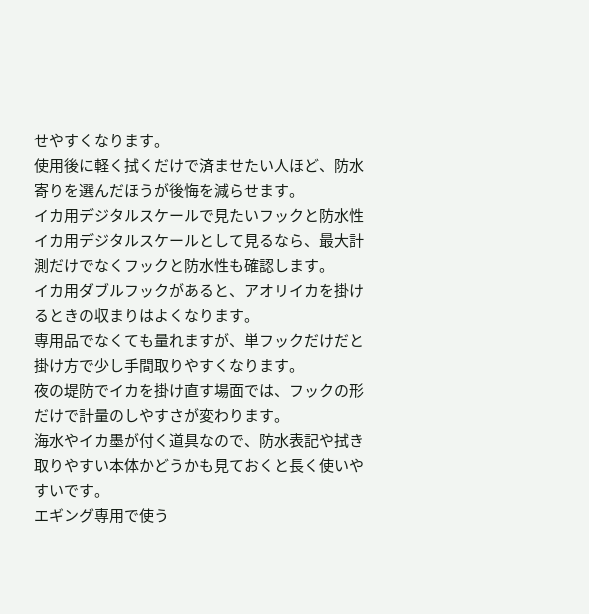せやすくなります。
使用後に軽く拭くだけで済ませたい人ほど、防水寄りを選んだほうが後悔を減らせます。
イカ用デジタルスケールで見たいフックと防水性
イカ用デジタルスケールとして見るなら、最大計測だけでなくフックと防水性も確認します。
イカ用ダブルフックがあると、アオリイカを掛けるときの収まりはよくなります。
専用品でなくても量れますが、単フックだけだと掛け方で少し手間取りやすくなります。
夜の堤防でイカを掛け直す場面では、フックの形だけで計量のしやすさが変わります。
海水やイカ墨が付く道具なので、防水表記や拭き取りやすい本体かどうかも見ておくと長く使いやすいです。
エギング専用で使う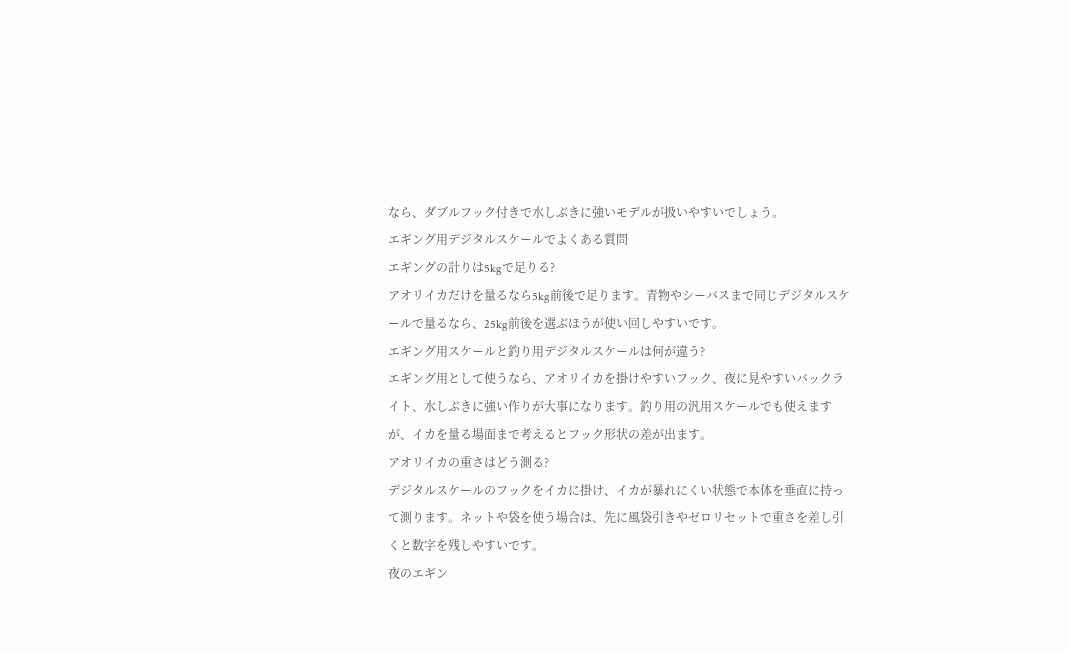なら、ダブルフック付きで水しぶきに強いモデルが扱いやすいでしょう。
エギング用デジタルスケールでよくある質問
エギングの計りは5kgで足りる?
アオリイカだけを量るなら5kg前後で足ります。青物やシーバスまで同じデジタルスケールで量るなら、25kg前後を選ぶほうが使い回しやすいです。
エギング用スケールと釣り用デジタルスケールは何が違う?
エギング用として使うなら、アオリイカを掛けやすいフック、夜に見やすいバックライト、水しぶきに強い作りが大事になります。釣り用の汎用スケールでも使えますが、イカを量る場面まで考えるとフック形状の差が出ます。
アオリイカの重さはどう測る?
デジタルスケールのフックをイカに掛け、イカが暴れにくい状態で本体を垂直に持って測ります。ネットや袋を使う場合は、先に風袋引きやゼロリセットで重さを差し引くと数字を残しやすいです。
夜のエギン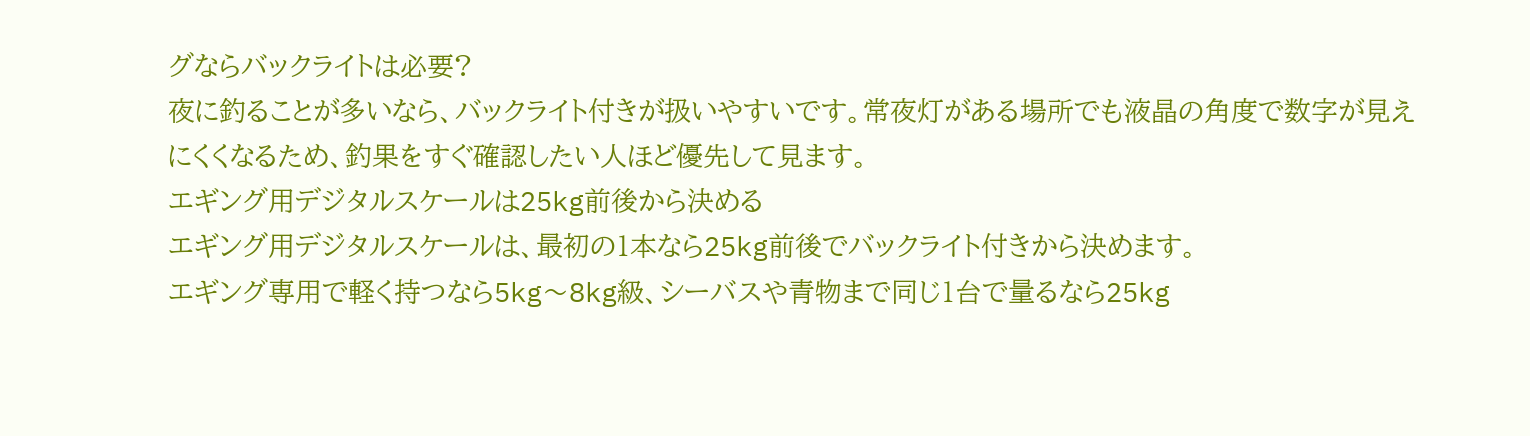グならバックライトは必要?
夜に釣ることが多いなら、バックライト付きが扱いやすいです。常夜灯がある場所でも液晶の角度で数字が見えにくくなるため、釣果をすぐ確認したい人ほど優先して見ます。
エギング用デジタルスケールは25kg前後から決める
エギング用デジタルスケールは、最初の1本なら25kg前後でバックライト付きから決めます。
エギング専用で軽く持つなら5kg〜8kg級、シーバスや青物まで同じ1台で量るなら25kg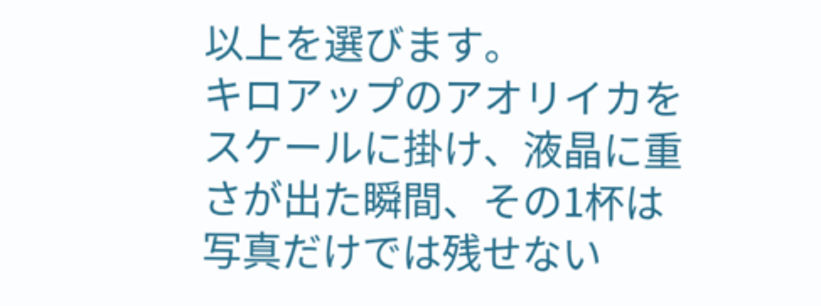以上を選びます。
キロアップのアオリイカをスケールに掛け、液晶に重さが出た瞬間、その1杯は写真だけでは残せない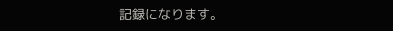記録になります。